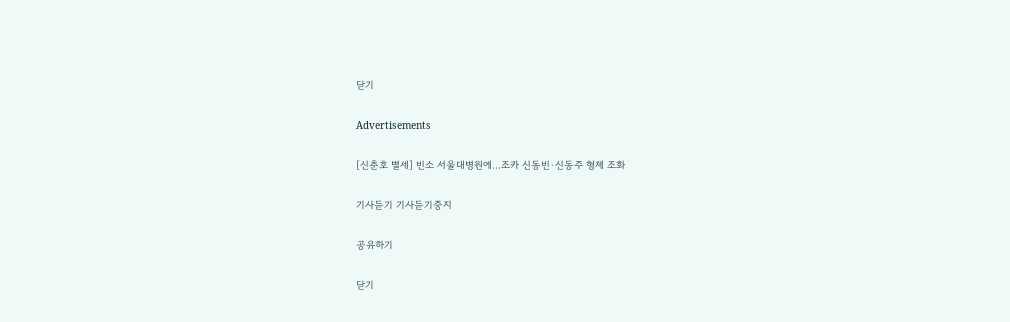닫기

Advertisements

[신춘호 별세] 빈소 서울대병원에…조카 신동빈·신동주 형제 조화

기사듣기 기사듣기중지

공유하기

닫기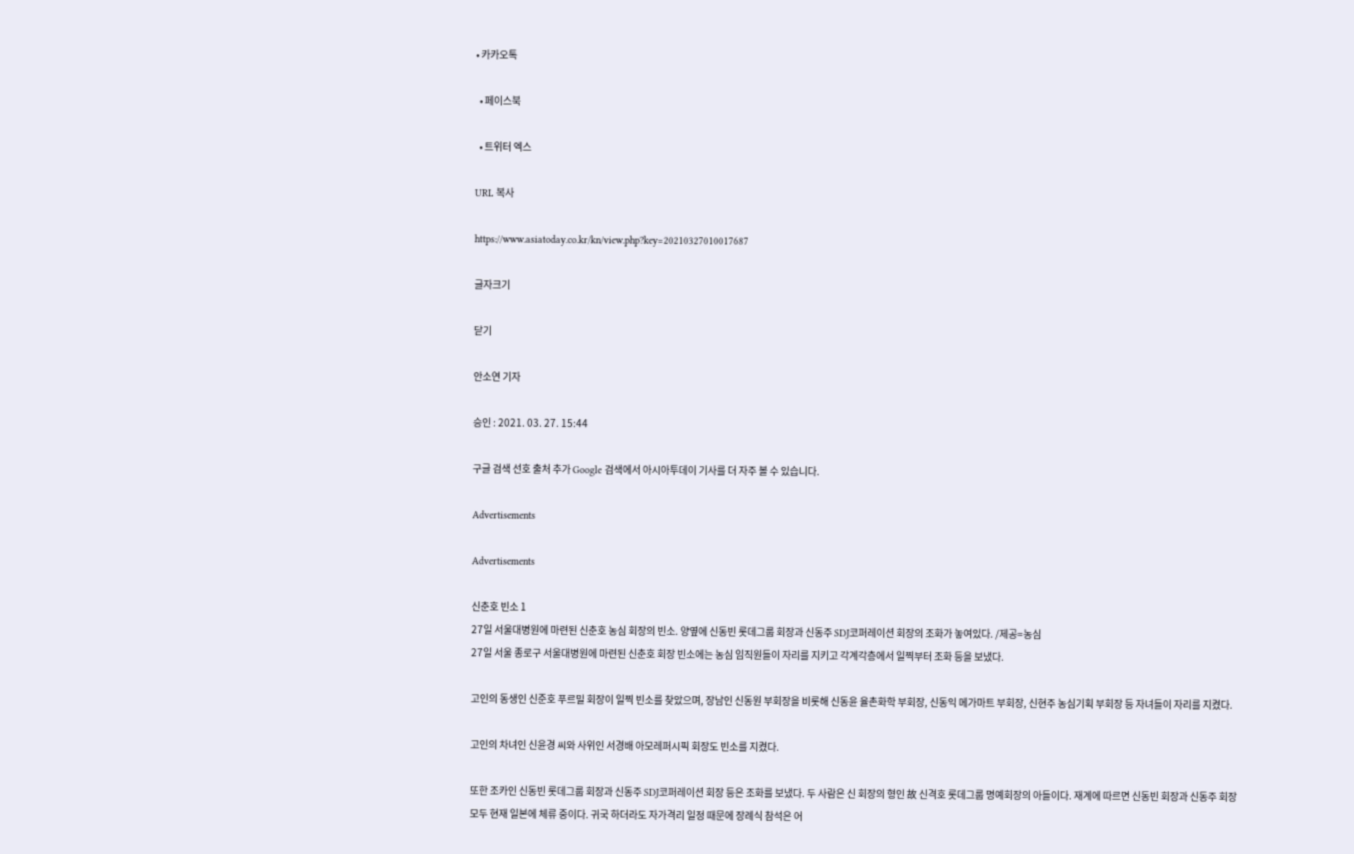• 카카오톡

  • 페이스북

  • 트위터 엑스

URL 복사

https://www.asiatoday.co.kr/kn/view.php?key=20210327010017687

글자크기

닫기

안소연 기자

승인 : 2021. 03. 27. 15:44

구글 검색 선호 출처 추가 Google 검색에서 아시아투데이 기사를 더 자주 볼 수 있습니다.

Advertisements

Advertisements

신춘호 빈소 1
27일 서울대병원에 마련된 신춘호 농심 회장의 빈소. 양옆에 신동빈 롯데그룹 회장과 신동주 SDJ코퍼레이션 회장의 조화가 놓여있다. /제공=농심
27일 서울 종로구 서울대병원에 마련된 신춘호 회장 빈소에는 농심 임직원들이 자리를 지키고 각계각층에서 일찍부터 조화 등을 보냈다.

고인의 동생인 신준호 푸르밀 회장이 일찍 빈소를 찾았으며, 장남인 신동원 부회장을 비롯해 신동윤 율촌화학 부회장, 신동익 메가마트 부회장, 신현주 농심기획 부회장 등 자녀들이 자리를 지켰다.

고인의 차녀인 신윤경 씨와 사위인 서경배 아모레퍼시픽 회장도 빈소를 지켰다.

또한 조카인 신동빈 롯데그룹 회장과 신동주 SDJ코퍼레이션 회장 등은 조화를 보냈다. 두 사람은 신 회장의 형인 故 신격호 롯데그룹 명예회장의 아들이다. 재계에 따르면 신동빈 회장과 신동주 회장 모두 현재 일본에 체류 중이다. 귀국 하더라도 자가격리 일정 때문에 장례식 참석은 어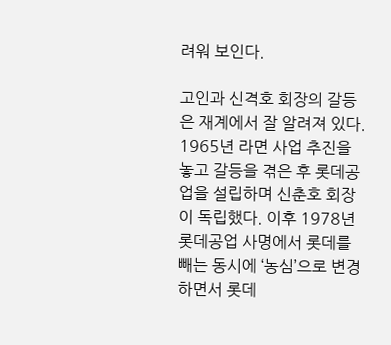려워 보인다.

고인과 신격호 회장의 갈등은 재계에서 잘 알려져 있다. 1965년 라면 사업 추진을 놓고 갈등을 겪은 후 롯데공업을 설립하며 신춘호 회장이 독립했다. 이후 1978년 롯데공업 사명에서 롯데를 빼는 동시에 ‘농심’으로 변경하면서 롯데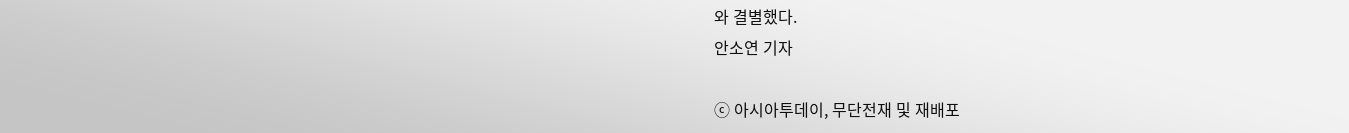와 결별했다.
안소연 기자

ⓒ 아시아투데이, 무단전재 및 재배포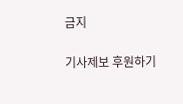금지

기사제보 후원하기